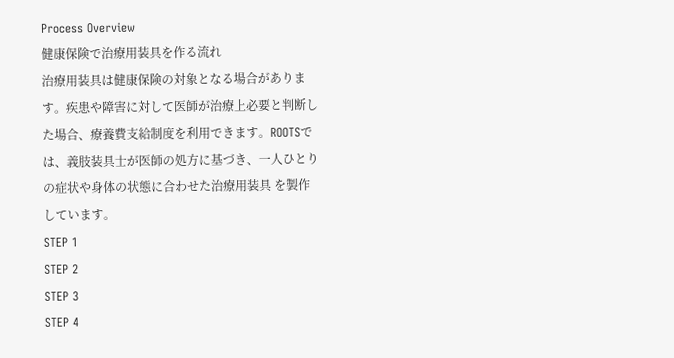Process Overview
健康保険で治療用装具を作る流れ
治療用装具は健康保険の対象となる場合があります。疾患や障害に対して医師が治療上必要と判断した場合、療養費支給制度を利用できます。ROOTSでは、義肢装具士が医師の処方に基づき、一人ひとりの症状や身体の状態に合わせた治療用装具 を製作しています。
STEP 1
STEP 2
STEP 3
STEP 4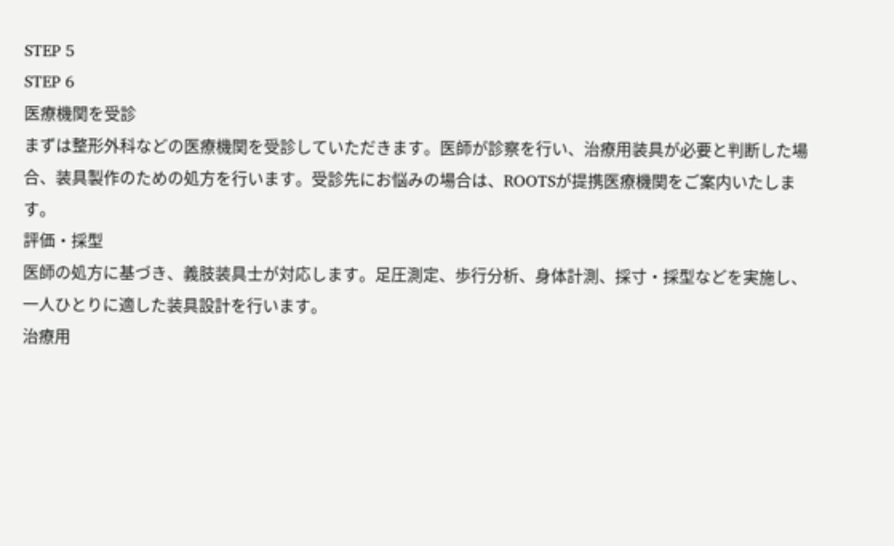STEP 5
STEP 6
医療機関を受診
まずは整形外科などの医療機関を受診していただきます。医師が診察を行い、治療用装具が必要と判断した場合、装具製作のための処方を行います。受診先にお悩みの場合は、ROOTSが提携医療機関をご案内いたします。
評価・採型
医師の処方に基づき、義肢装具士が対応します。足圧測定、歩行分析、身体計測、採寸・採型などを実施し、一人ひとりに適した装具設計を行います。
治療用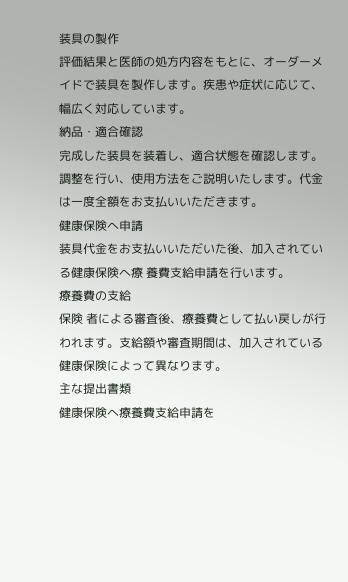装具の製作
評価結果と医師の処方内容をもとに、オーダーメイドで装具を製作します。疾患や症状に応じて、幅広く対応しています。
納品・適合確認
完成した装具を装着し、適合状態を確認します。調整を行い、使用方法をご説明いたします。代金は一度全額をお支払いいただきます。
健康保険へ申請
装具代金をお支払いいただいた後、加入されている健康保険へ療 養費支給申請を行います。
療養費の支給
保険 者による審査後、療養費として払い戻しが行われます。支給額や審査期間は、加入されている健康保険によって異なります。
主な提出書類
健康保険へ療養費支給申請を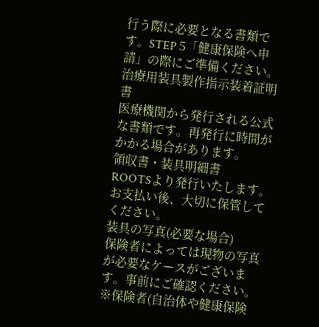行う際に必要となる書類です。STEP 5「健康保険へ申請」の際にご準備ください。
治療用装具製作指示装着証明書
医療機関から発行される公式な書類です。再発行に時間がかかる場合があります。
領収書・装具明細書
ROOTSより発行いたします。お支払い後、大切に保管してください。
装具の写真(必要な場合)
保険者によっては現物の写真が必要なケースがございます。事前にご確認ください。
※保険者(自治体や健康保険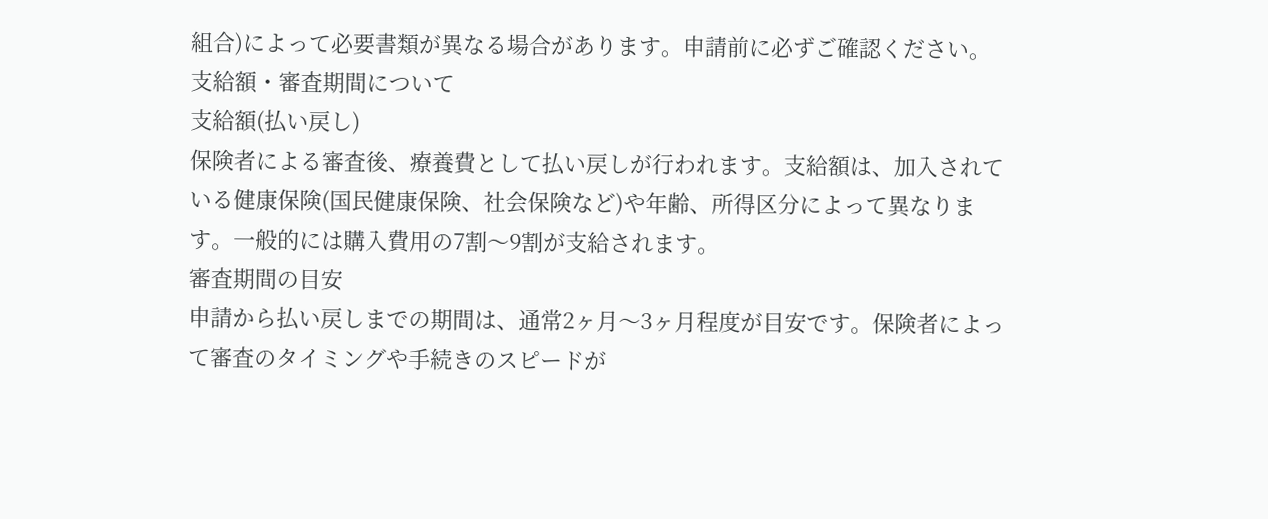組合)によって必要書類が異なる場合があります。申請前に必ずご確認ください。
支給額・審査期間について
支給額(払い戻し)
保険者による審査後、療養費として払い戻しが行われます。支給額は、加入されている健康保険(国民健康保険、社会保険など)や年齢、所得区分によって異なります。一般的には購入費用の7割〜9割が支給されます。
審査期間の目安
申請から払い戻しまでの期間は、通常2ヶ月〜3ヶ月程度が目安です。保険者によって審査のタイミングや手続きのスピードが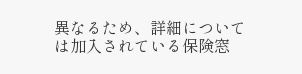異なるため、詳細については加入されている保険窓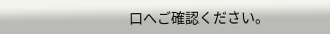口へご確認ください。